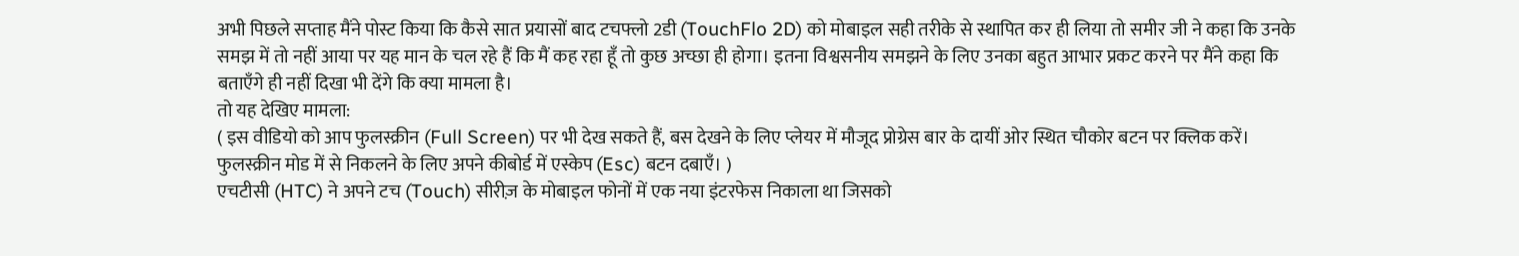अभी पिछले सप्ताह मैंने पोस्ट किया कि कैसे सात प्रयासों बाद टचफ्लो 2डी (TouchFlo 2D) को मोबाइल सही तरीके से स्थापित कर ही लिया तो समीर जी ने कहा कि उनके समझ में तो नहीं आया पर यह मान के चल रहे हैं कि मैं कह रहा हूँ तो कुछ अच्छा ही होगा। इतना विश्वसनीय समझने के लिए उनका बहुत आभार प्रकट करने पर मैंने कहा कि बताएँगे ही नहीं दिखा भी देंगे कि क्या मामला है।
तो यह देखिए मामला:
( इस वीडियो को आप फुलस्क्रीन (Full Screen) पर भी देख सकते हैं, बस देखने के लिए प्लेयर में मौजूद प्रोग्रेस बार के दायीं ओर स्थित चौकोर बटन पर क्लिक करें। फुलस्क्रीन मोड में से निकलने के लिए अपने कीबोर्ड में एस्केप (Esc) बटन दबाएँ। )
एचटीसी (HTC) ने अपने टच (Touch) सीरीज़ के मोबाइल फोनों में एक नया इंटरफेस निकाला था जिसको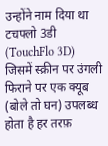उन्होंने नाम दिया था टचफ्लो 3डी (TouchFlo 3D) जिसमें स्क्रीन पर उंगली फिराने पर एक क्यूब (बोले तो घन) उपलब्ध होता है हर तरफ़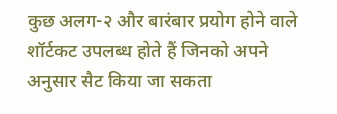कुछ अलग-२ और बारंबार प्रयोग होने वाले शॉर्टकट उपलब्ध होते हैं जिनको अपने अनुसार सैट किया जा सकता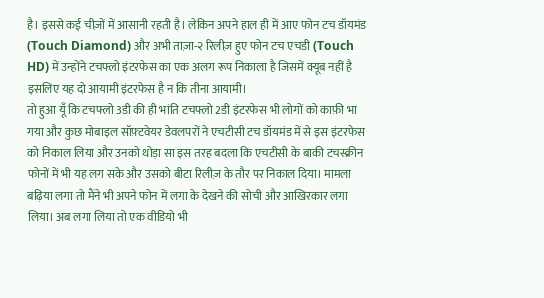है। इससे कई चीज़ों में आसानी रहती है। लेकिन अपने हाल ही में आए फोन टच डॉयमंड (Touch Diamond) और अभी ताज़ा-२ रिलीज़ हुए फोन टच एचडी (Touch HD) में उन्होंने टचफ्लो इंटरफेस का एक अलग रूप निकाला है जिसमें क्यूब नहीं है इसलिए यह दो आयामी इंटरफेस है न कि तीना आयामी।
तो हुआ यूँ कि टचफ्लो 3डी की ही भांति टचफ्लो 2डी इंटरफेस भी लोगों को काफ़ी भा गया और कुछ मोबाइल सॉफ़्टवेयर डेवलपरों ने एचटीसी टच डॉयमंड में से इस इंटरफेस को निकाल लिया और उनको थोड़ा सा इस तरह बदला कि एचटीसी के बाकी टचस्क्रीन फोनों में भी यह लग सके और उसको बीटा रिलीज़ के तौर पर निकाल दिया। मामला बढ़िया लगा तो मैंने भी अपने फोन में लगा के देखने की सोची और आखिरकार लगा लिया। अब लगा लिया तो एक वीडियो भी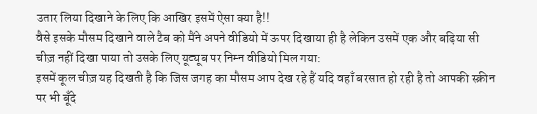उतार लिया दिखाने के लिए कि आखिर इसमें ऐसा क्या है!!
वैसे इसके मौसम दिखाने वाले टैब को मैंने अपने वीडियो में ऊपर दिखाया ही है लेकिन उसमें एक और बढ़िया सी चीज़ नहीं दिखा पाया तो उसके लिए यूट्यूब पर निम्न वीडियो मिल गया:
इसमें कूल चीज़ यह दिखती है कि जिस जगह का मौसम आप देख रहे हैं यदि वहाँ बरसात हो रही है तो आपकी स्क्रीन पर भी बूँदे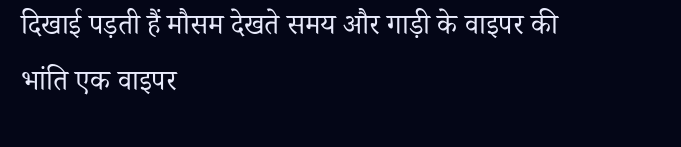दिखाई पड़ती हैं मौसम देखते समय और गाड़ी के वाइपर की भांति एक वाइपर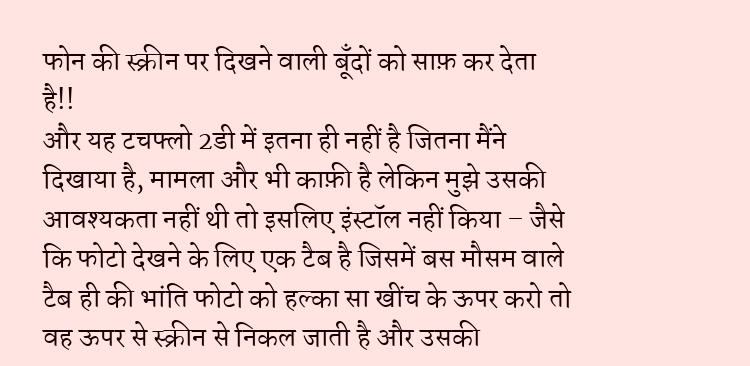फोन की स्क्रीन पर दिखने वाली बूँदों को साफ़ कर देता है!!
और यह टचफ्लो 2डी में इतना ही नहीं है जितना मैंने दिखाया है, मामला और भी काफ़ी है लेकिन मुझे उसकी आवश्यकता नहीं थी तो इसलिए इंस्टॉल नहीं किया – जैसे कि फोटो देखने के लिए एक टैब है जिसमें बस मौसम वाले टैब ही की भांति फोटो को हल्का सा खींच के ऊपर करो तो वह ऊपर से स्क्रीन से निकल जाती है और उसकी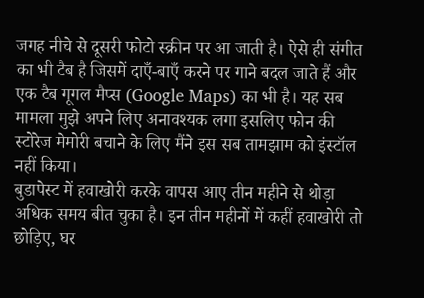जगह नीचे से दूसरी फोटो स्क्रीन पर आ जाती है। ऐसे ही संगीत का भी टैब है जिसमें दाएँ-बाएँ करने पर गाने बदल जाते हैं और एक टैब गूगल मैप्स (Google Maps) का भी है। यह सब मामला मुझे अपने लिए अनावश्यक लगा इसलिए फोन की स्टोरेज मेमोरी बचाने के लिए मैंने इस सब तामझाम को इंस्टॉल नहीं किया।
बुडापेस्ट में हवाखोरी करके वापस आए तीन महीने से थोड़ा अधिक समय बीत चुका है। इन तीन महीनों में कहीं हवाखोरी तो छोड़िए, घर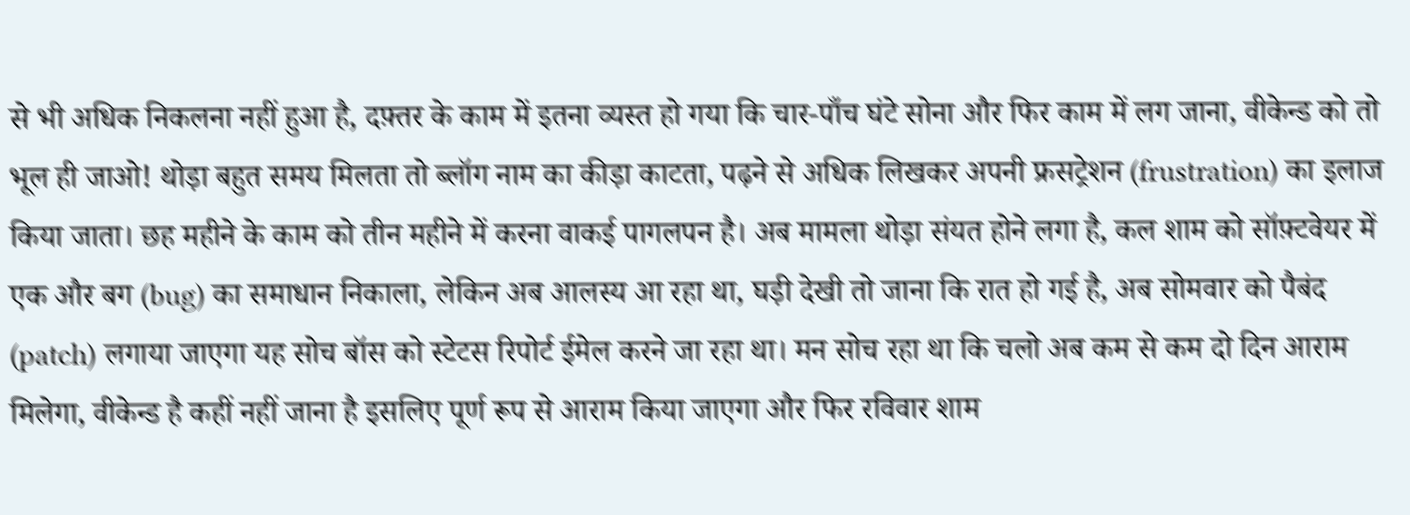से भी अधिक निकलना नहीं हुआ है, दफ़्तर के काम में इतना व्यस्त हो गया कि चार-पाँच घंटे सोना और फिर काम में लग जाना, वीकेन्ड को तो भूल ही जाओ! थोड़ा बहुत समय मिलता तो ब्लॉग नाम का कीड़ा काटता, पढ़ने से अधिक लिखकर अपनी फ्रसट्रेशन (frustration) का इलाज किया जाता। छह महीने के काम को तीन महीने में करना वाकई पागलपन है। अब मामला थोड़ा संयत होने लगा है, कल शाम को सॉफ़्टवेयर में एक और बग (bug) का समाधान निकाला, लेकिन अब आलस्य आ रहा था, घड़ी देखी तो जाना कि रात हो गई है, अब सोमवार को पैबंद (patch) लगाया जाएगा यह सोच बॉस को स्टेटस रिपोर्ट ईमेल करने जा रहा था। मन सोच रहा था कि चलो अब कम से कम दो दिन आराम मिलेगा, वीकेन्ड है कहीं नहीं जाना है इसलिए पूर्ण रूप से आराम किया जाएगा और फिर रविवार शाम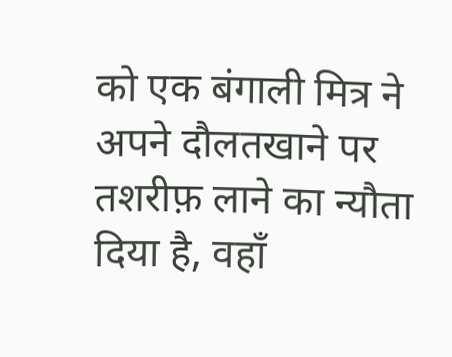को एक बंगाली मित्र ने अपने दौलतखाने पर तशरीफ़ लाने का न्यौता दिया है, वहाँ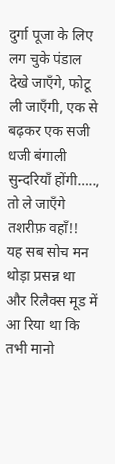दुर्गा पूजा के लिए लग चुके पंडाल देखे जाएँगे, फोटू ली जाएँगी, एक से बढ़कर एक सजी धजी बंगाली सुन्दरियाँ होंगी….., तो ले जाएँगे तशरीफ़ वहाँ!!
यह सब सोच मन थोड़ा प्रसन्न था और रिलैक्स मूड में आ रिया था कि तभी मानो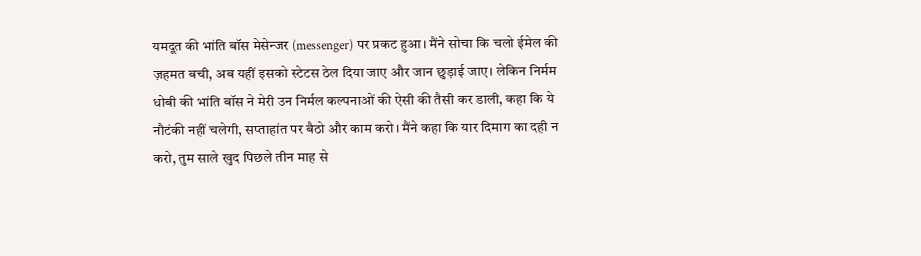यमदूत की भांति बॉस मेसेन्जर (messenger) पर प्रकट हुआ। मैंने सोचा कि चलो ईमेल की ज़हमत बची, अब यहीं इसको स्टेटस ठेल दिया जाए और जान छुड़ाई जाए। लेकिन निर्मम धोबी की भांति बॉस ने मेरी उन निर्मल कल्पनाओं की ऐसी की तैसी कर डाली, कहा कि ये नौटंकी नहीं चलेगी, सप्ताहांत पर बैठो और काम करो। मैंने कहा कि यार दिमाग का दही न करो, तुम साले खुद पिछले तीन माह से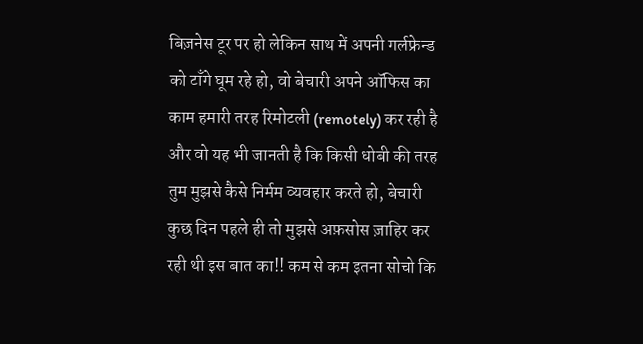बिज़नेस टूर पर हो लेकिन साथ में अपनी गर्लफ्रेन्ड को टाँगे घूम रहे हो, वो बेचारी अपने ऑफिस का काम हमारी तरह रिमोटली (remotely) कर रही है और वो यह भी जानती है कि किसी धोबी की तरह तुम मुझसे कैसे निर्मम व्यवहार करते हो, बेचारी कुछ दिन पहले ही तो मुझसे अफ़सोस ज़ाहिर कर रही थी इस बात का!! कम से कम इतना सोचो कि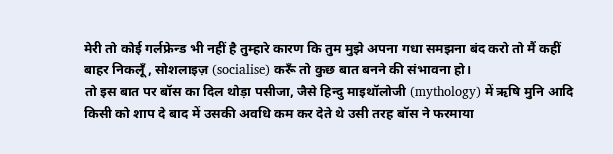मेरी तो कोई गर्लफ्रेन्ड भी नहीं है तुम्हारे कारण कि तुम मुझे अपना गधा समझना बंद करो तो मैं कहीं बाहर निकलूँ, सोशलाइज़ (socialise) करूँ तो कुछ बात बनने की संभावना हो।
तो इस बात पर बॉस का दिल थोड़ा पसीजा, जैसे हिन्दु माइथॉलोजी (mythology) में ऋषि मुनि आदि किसी को शाप दे बाद में उसकी अवधि कम कर देते थे उसी तरह बॉस ने फरमाया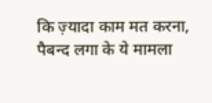कि ज़्यादा काम मत करना, पैबन्द लगा के ये मामला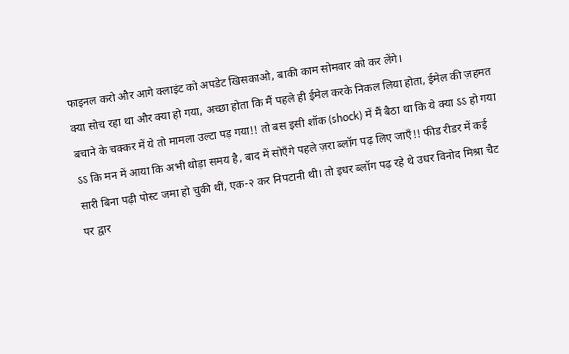फाइनल करो और आगे क्लाइंट को अपडेट खिसकाओ, बाकी काम सोमवार को कर लेंगे।
क्या सोच रहा था और क्या हो गया, अच्छा होता कि मैं पहले ही ईमेल करके निकल लिया होता, ईमेल की ज़हमत बचाने के चक्कर में ये तो मामला उल्टा पड़ गया!! तो बस इसी शॉक (shock) में मैं बैठा था कि ये क्या ऽऽ हो गया ऽऽ कि मन में आया कि अभी थोड़ा समय है, बाद में सोएँगे पहले ज़रा ब्लॉग पढ़ लिए जाएँ!! फीड रीडर में कई सारी बिना पढ़ी पोस्ट जमा हो चुकी थीं, एक-२ कर निपटानी थी। तो इधर ब्लॉग पढ़ रहे थे उधर विनोद मिश्रा चैट पर द्वार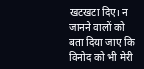खटखटा दिए। न जानने वालों को बता दिया जाए कि विनोद को भी मेरी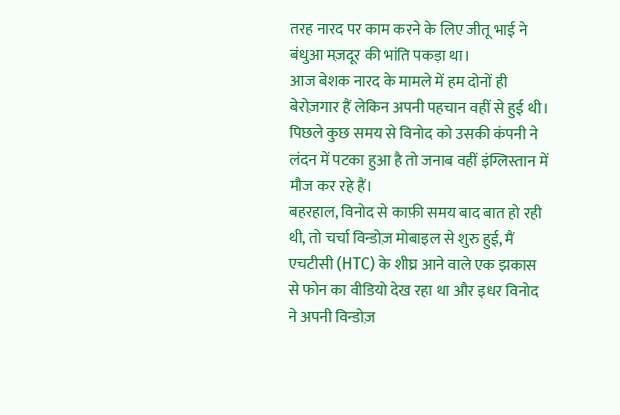तरह नारद पर काम करने के लिए जीतू भाई ने बंधुआ मज़दूर की भांति पकड़ा था।
आज बेशक नारद के मामले में हम दोनों ही बेरोज़गार हैं लेकिन अपनी पहचान वहीं से हुई थी। पिछले कुछ समय से विनोद को उसकी कंपनी ने लंदन में पटका हुआ है तो जनाब वहीं इंग्लिस्तान में मौज कर रहे हैं।
बहरहाल, विनोद से काफ़ी समय बाद बात हो रही थी, तो चर्चा विन्डोज़ मोबाइल से शुरु हुई, मैं एचटीसी (HTC) के शीघ्र आने वाले एक झकास से फोन का वीडियो देख रहा था और इधर विनोद ने अपनी विन्डोज़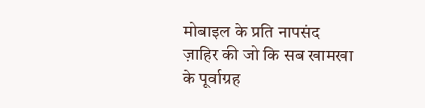मोबाइल के प्रति नापसंद ज़ाहिर की जो कि सब खामखा के पूर्वाग्रह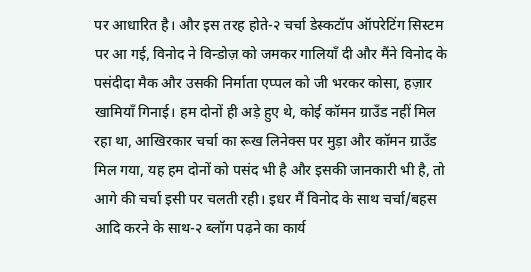पर आधारित है। और इस तरह होते-२ चर्चा डेस्कटॉप ऑपरेटिंग सिस्टम पर आ गई, विनोद ने विन्डोज़ को जमकर गालियाँ दी और मैंने विनोद के पसंदीदा मैक और उसकी निर्माता एप्पल को जी भरकर कोसा, हज़ार खामियाँ गिनाई। हम दोनों ही अड़े हुए थे, कोई कॉमन ग्राउँड नहीं मिल रहा था, आखिरकार चर्चा का रूख लिनेक्स पर मुड़ा और कॉमन ग्राउँड मिल गया, यह हम दोनों को पसंद भी है और इसकी जानकारी भी है, तो आगे की चर्चा इसी पर चलती रही। इधर मैं विनोद के साथ चर्चा/बहस आदि करने के साथ-२ ब्लॉग पढ़ने का कार्य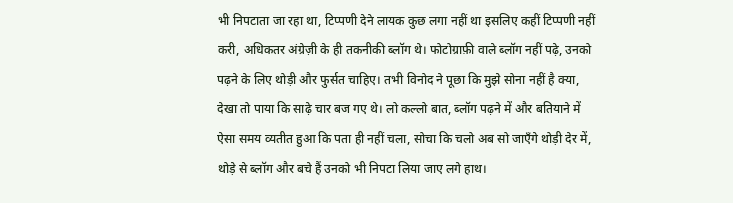भी निपटाता जा रहा था, टिप्पणी देने लायक कुछ लगा नहीं था इसलिए कहीं टिप्पणी नहीं करी, अधिकतर अंग्रेज़ी के ही तकनीकी ब्लॉग थे। फोटोग्राफ़ी वाले ब्लॉग नहीं पढ़े, उनको पढ़ने के लिए थोड़ी और फुर्सत चाहिए। तभी विनोद ने पूछा कि मुझे सोना नहीं है क्या, देखा तो पाया कि साढ़े चार बज गए थे। लो कल्लो बात, ब्लॉग पढ़ने में और बतियाने में ऐसा समय व्यतीत हुआ कि पता ही नहीं चला, सोचा कि चलो अब सो जाएँगे थोड़ी देर में, थोड़े से ब्लॉग और बचे हैं उनको भी निपटा लिया जाए लगे हाथ।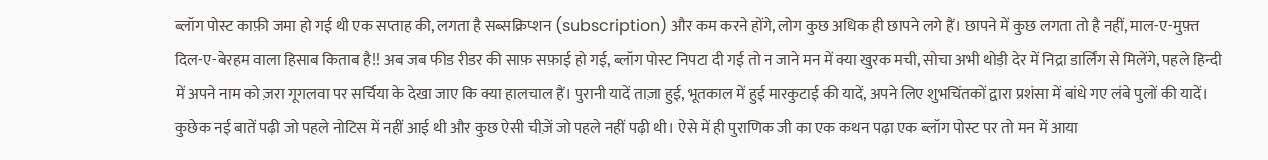ब्लॉग पोस्ट काफ़ी जमा हो गई थी एक सप्ताह की, लगता है सब्सक्रिप्शन (subscription) और कम करने होंगे, लोग कुछ अधिक ही छापने लगे हैं। छापने में कुछ लगता तो है नहीं, माल-ए-मुफ़्त दिल-ए-बेरहम वाला हिसाब किताब है!! अब जब फीड रीडर की साफ़ सफ़ाई हो गई, ब्लॉग पोस्ट निपटा दी गई तो न जाने मन में क्या खुरक मची, सोचा अभी थोड़ी देर में निद्रा डार्लिंग से मिलेंगे, पहले हिन्दी में अपने नाम को ज़रा गूगलवा पर सर्चिया के देखा जाए कि क्या हालचाल हैं। पुरानी यादें ताज़ा हुई, भूतकाल में हुई मारकुटाई की यादें, अपने लिए शुभचिंतकों द्वारा प्रशंसा में बांधे गए लंबे पुलों की यादें। कुछेक नई बातें पढ़ी जो पहले नोटिस में नहीं आई थी और कुछ ऐसी चीज़ें जो पहले नहीं पढ़ी थी। ऐसे में ही पुराणिक जी का एक कथन पढ़ा एक ब्लॉग पोस्ट पर तो मन में आया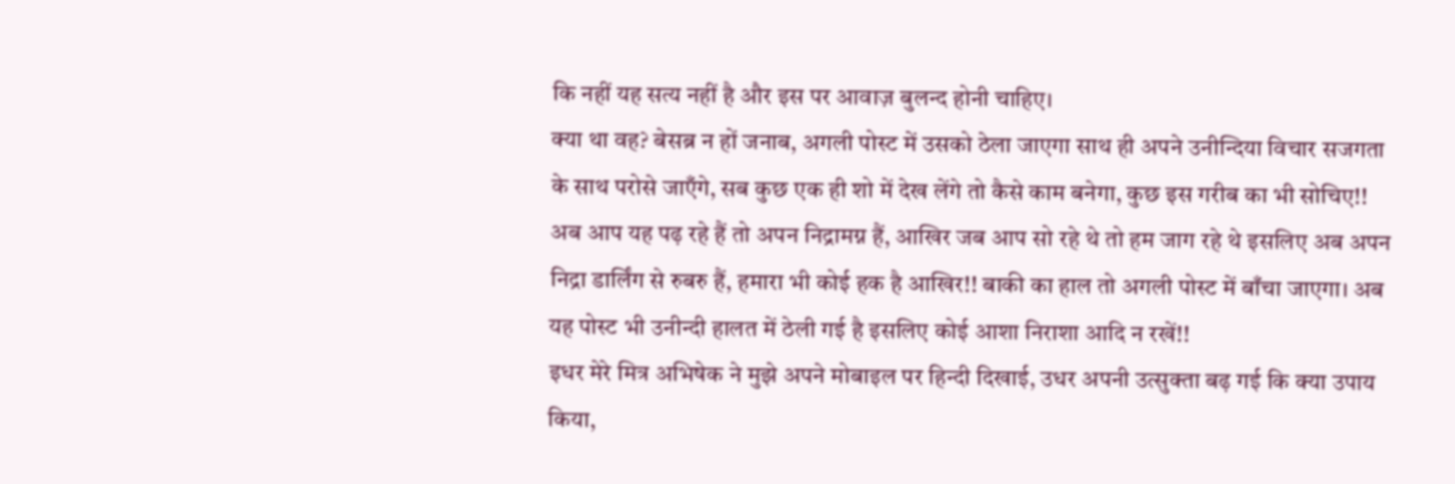कि नहीं यह सत्य नहीं है और इस पर आवाज़ बुलन्द होनी चाहिए।
क्या था वह? बेसब्र न हों जनाब, अगली पोस्ट में उसको ठेला जाएगा साथ ही अपने उनीन्दिया विचार सजगता के साथ परोसे जाएँगे, सब कुछ एक ही शो में देख लेंगे तो कैसे काम बनेगा, कुछ इस गरीब का भी सोचिए!!
अब आप यह पढ़ रहे हैं तो अपन निद्रामग्न हैं, आखिर जब आप सो रहे थे तो हम जाग रहे थे इसलिए अब अपन निद्रा डार्लिंग से रुबरु हैं, हमारा भी कोई हक है आखिर!! बाकी का हाल तो अगली पोस्ट में बाँचा जाएगा। अब यह पोस्ट भी उनीन्दी हालत में ठेली गई है इसलिए कोई आशा निराशा आदि न रखें!!
इधर मेरे मित्र अभिषेक ने मुझे अपने मोबाइल पर हिन्दी दिखाई, उधर अपनी उत्सुक्ता बढ़ गई कि क्या उपाय किया,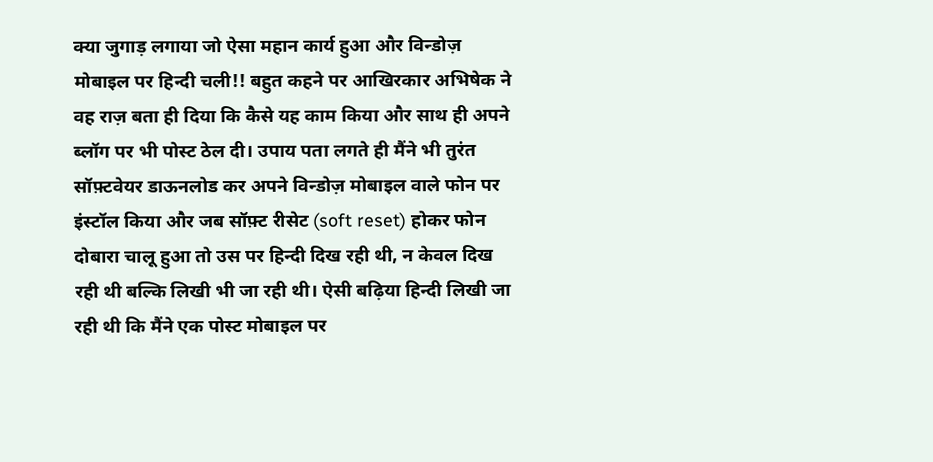क्या जुगाड़ लगाया जो ऐसा महान कार्य हुआ और विन्डोज़ मोबाइल पर हिन्दी चली!! बहुत कहने पर आखिरकार अभिषेक ने वह राज़ बता ही दिया कि कैसे यह काम किया और साथ ही अपने ब्लॉग पर भी पोस्ट ठेल दी। उपाय पता लगते ही मैंने भी तुरंत सॉफ़्टवेयर डाऊनलोड कर अपने विन्डोज़ मोबाइल वाले फोन पर इंस्टॉल किया और जब सॉफ़्ट रीसेट (soft reset) होकर फोन दोबारा चालू हुआ तो उस पर हिन्दी दिख रही थी, न केवल दिख रही थी बल्कि लिखी भी जा रही थी। ऐसी बढ़िया हिन्दी लिखी जा रही थी कि मैंने एक पोस्ट मोबाइल पर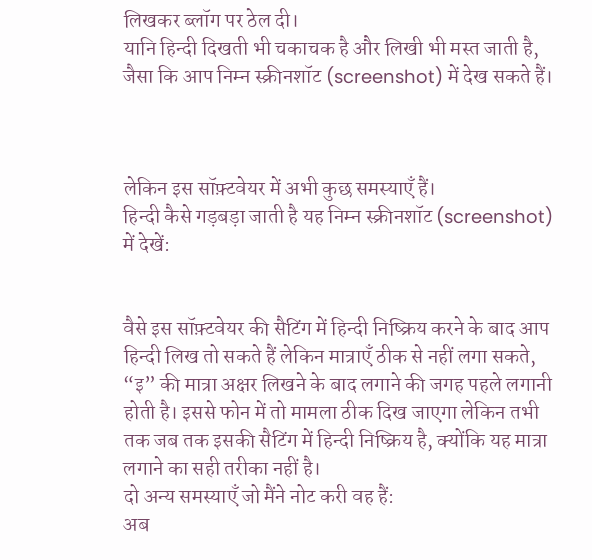लिखकर ब्लॉग पर ठेल दी।
यानि हिन्दी दिखती भी चकाचक है और लिखी भी मस्त जाती है, जैसा कि आप निम्न स्क्रीनशॉट (screenshot) में देख सकते हैं।



लेकिन इस सॉफ़्टवेयर में अभी कुछ समस्याएँ हैं।
हिन्दी कैसे गड़बड़ा जाती है यह निम्न स्क्रीनशॉट (screenshot) में देखें:


वैसे इस सॉफ़्टवेयर की सैटिंग में हिन्दी निष्क्रिय करने के बाद आप हिन्दी लिख तो सकते हैं लेकिन मात्राएँ ठीक से नहीं लगा सकते, “इ” की मात्रा अक्षर लिखने के बाद लगाने की जगह पहले लगानी होती है। इससे फोन में तो मामला ठीक दिख जाएगा लेकिन तभी तक जब तक इसकी सैटिंग में हिन्दी निष्क्रिय है, क्योंकि यह मात्रा लगाने का सही तरीका नहीं है।
दो अन्य समस्याएँ जो मैंने नोट करी वह हैं:
अब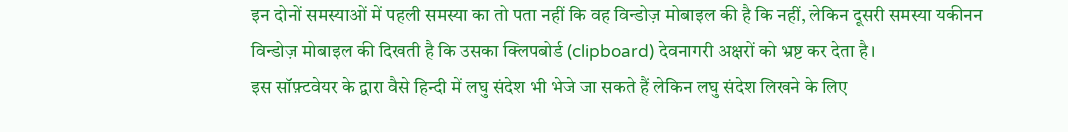इन दोनों समस्याओं में पहली समस्या का तो पता नहीं कि वह विन्डोज़ मोबाइल की है कि नहीं, लेकिन दूसरी समस्या यकीनन विन्डोज़ मोबाइल की दिखती है कि उसका क्लिपबोर्ड (clipboard) देवनागरी अक्षरों को भ्रष्ट कर देता है।
इस सॉफ़्टवेयर के द्वारा वैसे हिन्दी में लघु संदेश भी भेजे जा सकते हैं लेकिन लघु संदेश लिखने के लिए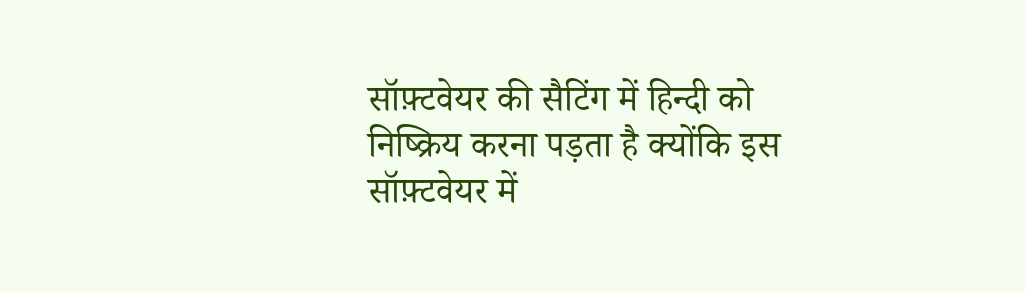सॉफ़्टवेयर की सैटिंग में हिन्दी को निष्क्रिय करना पड़ता है क्योंकि इस सॉफ़्टवेयर में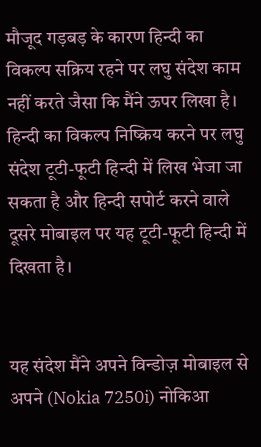मौजूद गड़बड़ के कारण हिन्दी का विकल्प सक्रिय रहने पर लघु संदेश काम नहीं करते जैसा कि मैंने ऊपर लिखा है। हिन्दी का विकल्प निष्क्रिय करने पर लघु संदेश टूटी-फूटी हिन्दी में लिख भेजा जा सकता है और हिन्दी सपोर्ट करने वाले दूसरे मोबाइल पर यह टूटी-फूटी हिन्दी में दिखता है।


यह संदेश मैंने अपने विन्डोज़ मोबाइल से अपने (Nokia 7250i) नोकिआ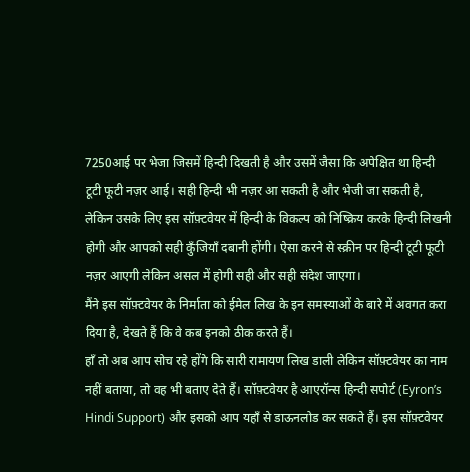7250आई पर भेजा जिसमें हिन्दी दिखती है और उसमें जैसा कि अपेक्षित था हिन्दी टूटी फूटी नज़र आई। सही हिन्दी भी नज़र आ सकती है और भेजी जा सकती है, लेकिन उसके लिए इस सॉफ़्टवेयर में हिन्दी के विकल्प को निष्क्रिय करके हिन्दी लिखनी होगी और आपको सही कुँजियाँ दबानी होंगी। ऐसा करने से स्क्रीन पर हिन्दी टूटी फूटी नज़र आएगी लेकिन असल में होगी सही और सही संदेश जाएगा।
मैंने इस सॉफ़्टवेयर के निर्माता को ईमेल लिख के इन समस्याओं के बारे में अवगत करा दिया है, देखते हैं कि वे कब इनको ठीक करते हैं।
हाँ तो अब आप सोच रहे होंगे कि सारी रामायण लिख डाली लेकिन सॉफ़्टवेयर का नाम नहीं बताया, तो वह भी बताए देते हैं। सॉफ़्टवेयर है आएरॉन्स हिन्दी सपोर्ट (Eyron’s Hindi Support) और इसको आप यहाँ से डाऊनलोड कर सकते हैं। इस सॉफ़्टवेयर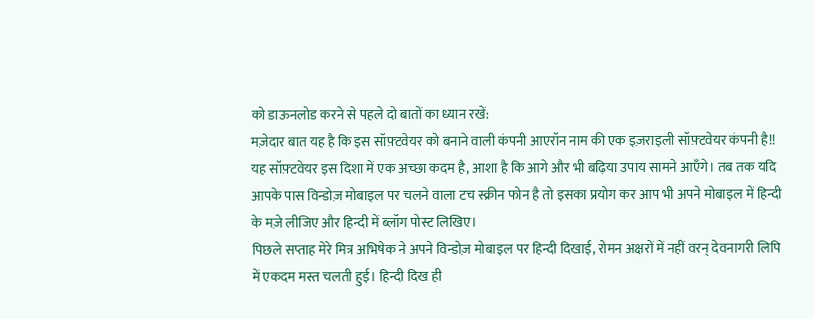को डाऊनलोड करने से पहले दो बातों का ध्यान रखें:
मज़ेदार बात यह है कि इस सॉफ़्टवेयर को बनाने वाली कंपनी आएरॉन नाम की एक इज़राइली सॉफ़्टवेयर कंपनी है!!
यह सॉफ़्टवेयर इस दिशा में एक अच्छा कदम है, आशा है कि आगे और भी बढ़िया उपाय सामने आएँगे। तब तक यदि आपके पास विन्डोज़ मोबाइल पर चलने वाला टच स्क्रीन फोन है तो इसका प्रयोग कर आप भी अपने मोबाइल में हिन्दी के मज़े लीजिए और हिन्दी में ब्लॉग पोस्ट लिखिए।
पिछले सप्ताह मेरे मित्र अभिषेक ने अपने विन्डोज़ मोबाइल पर हिन्दी दिखाई, रोमन अक्षरों में नहीं वरन् देवनागरी लिपि में एकदम मस्त चलती हुई। हिन्दी दिख ही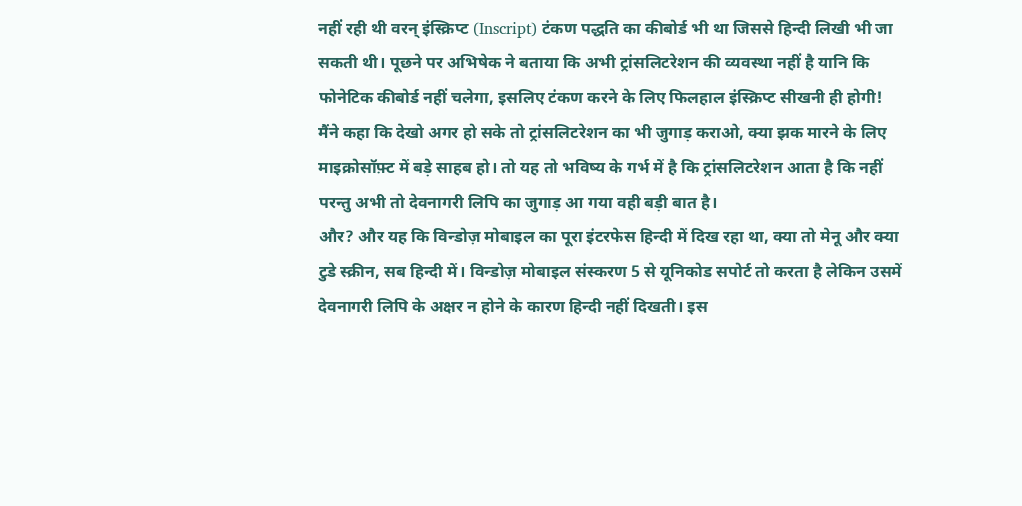नहीं रही थी वरन् इंस्क्रिप्ट (Inscript) टंकण पद्धति का कीबोर्ड भी था जिससे हिन्दी लिखी भी जा सकती थी। पूछने पर अभिषेक ने बताया कि अभी ट्रांसलिटरेशन की व्यवस्था नहीं है यानि कि फोनेटिक कीबोर्ड नहीं चलेगा, इसलिए टंकण करने के लिए फिलहाल इंस्क्रिप्ट सीखनी ही होगी!
मैंने कहा कि देखो अगर हो सके तो ट्रांसलिटरेशन का भी जुगाड़ कराओ, क्या झक मारने के लिए माइक्रोसॉफ़्ट में बड़े साहब हो। तो यह तो भविष्य के गर्भ में है कि ट्रांसलिटरेशन आता है कि नहीं परन्तु अभी तो देवनागरी लिपि का जुगाड़ आ गया वही बड़ी बात है।
और? और यह कि विन्डोज़ मोबाइल का पूरा इंटरफेस हिन्दी में दिख रहा था, क्या तो मेनू और क्या टुडे स्क्रीन, सब हिन्दी में। विन्डोज़ मोबाइल संस्करण 5 से यूनिकोड सपोर्ट तो करता है लेकिन उसमें देवनागरी लिपि के अक्षर न होने के कारण हिन्दी नहीं दिखती। इस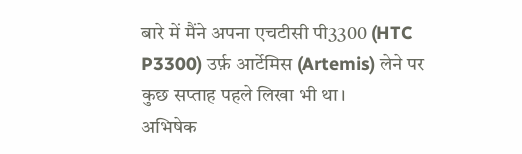बारे में मैंने अपना एचटीसी पी3300 (HTC P3300) उर्फ़ आर्टेमिस (Artemis) लेने पर कुछ सप्ताह पहले लिखा भी था।
अभिषेक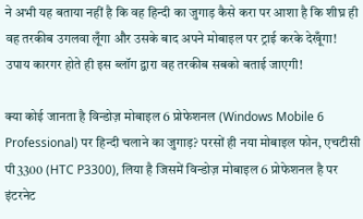ने अभी यह बताया नहीं है कि वह हिन्दी का जुगाड़ कैसे करा पर आशा है कि शीघ्र ही वह तरकीब उगलवा लूँगा और उसके बाद अपने मोबाइल पर ट्राई करके देखूँगा!
उपाय कारगर होते ही इस ब्लॉग द्वारा वह तरकीब सबको बताई जाएगी!

क्या कोई जानता है विन्डोज़ मोबाइल 6 प्रोफेशनल (Windows Mobile 6 Professional) पर हिन्दी चलाने का जुगाड़? परसों ही नया मोबाइल फोन, एचटीसी पी3300 (HTC P3300), लिया है जिसमें विन्डोज़ मोबाइल 6 प्रोफेशनल है पर इंटरनेट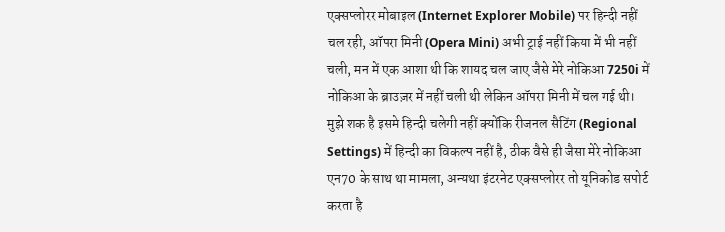एक्सप्लोरर मोबाइल (Internet Explorer Mobile) पर हिन्दी नहीं चल रही, ऑपरा मिनी (Opera Mini) अभी ट्राई नहीं किया में भी नहीं चली, मन में एक आशा थी कि शायद चल जाए जैसे मेरे नोकिआ 7250i में नोकिआ के ब्राउज़र में नहीं चली थी लेकिन ऑपरा मिनी में चल गई थी। मुझे शक है इसमे हिन्दी चलेगी नहीं क्योंकि रीजनल सैटिंग (Regional Settings) में हिन्दी का विकल्प नहीं है, ठीक वैसे ही जैसा मेरे नोकिआ एन70 के साथ था मामला, अन्यथा इंटरनेट एक्सप्लोरर तो यूनिकोड सपोर्ट करता है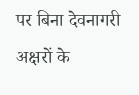पर बिना देवनागरी अक्षरों के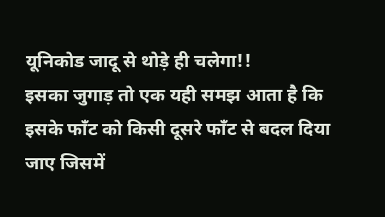यूनिकोड जादू से थोड़े ही चलेगा!!
इसका जुगाड़ तो एक यही समझ आता है कि इसके फाँट को किसी दूसरे फाँट से बदल दिया जाए जिसमें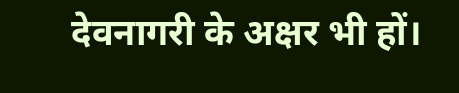देवनागरी के अक्षर भी हों।